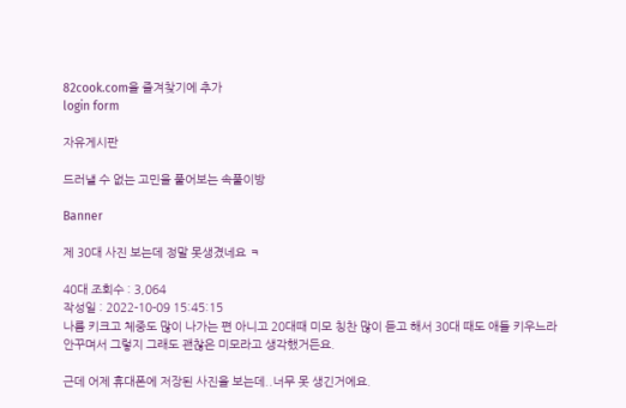82cook.com을 즐겨찾기에 추가
login form

자유게시판

드러낼 수 없는 고민을 풀어보는 속풀이방

Banner

제 30대 사진 보는데 정말 못생겼네요 ㅋ

40대 조회수 : 3,064
작성일 : 2022-10-09 15:45:15
나름 키크고 체중도 많이 나가는 편 아니고 20대때 미모 칭찬 많이 듣고 해서 30대 때도 애들 키우느라 안꾸며서 그렇지 그래도 괜찮은 미모라고 생각했거든요.

근데 어제 휴대폰에 저장된 사진을 보는데..너무 못 생긴거에요.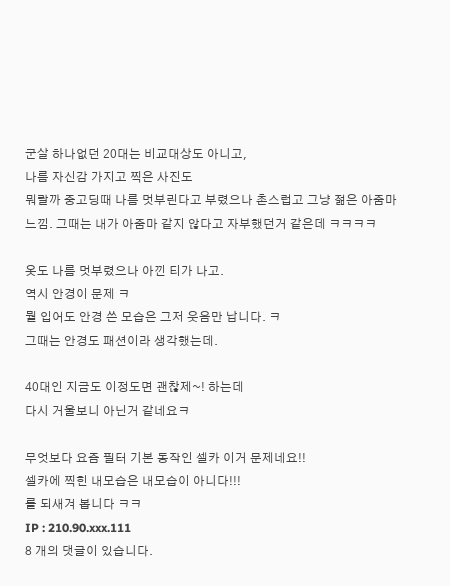군살 하나없던 20대는 비교대상도 아니고,
나름 자신감 가지고 찍은 사진도
뭐랄까 중고딩때 나름 멋부린다고 부렸으나 촌스럽고 그냥 젊은 아줌마 느낌. 그때는 내가 아줌마 같지 않다고 자부했던거 같은데 ㅋㅋㅋㅋ

옷도 나름 멋부렸으나 아낀 티가 나고.
역시 안경이 문제 ㅋ
뭘 입어도 안경 쓴 모습은 그저 웃음만 납니다. ㅋ
그때는 안경도 패션이라 생각했는데.

40대인 지금도 이정도면 괜찮제~! 하는데
다시 거울보니 아닌거 같네요ㅋ

무엇보다 요즘 필터 기본 동작인 셀카 이거 문제네요!!
셀카에 찍힌 내모습은 내모습이 아니다!!!
를 되새겨 봅니다 ㅋㅋ
IP : 210.90.xxx.111
8 개의 댓글이 있습니다.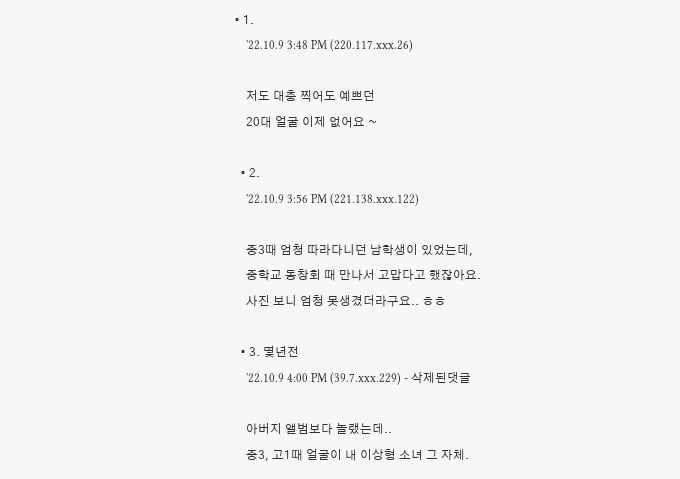• 1.
    '22.10.9 3:48 PM (220.117.xxx.26)

    저도 대충 찍어도 예쁘던
    20대 얼굴 이제 없어요 ~

  • 2.
    '22.10.9 3:56 PM (221.138.xxx.122)

    중3때 엄청 따라다니던 남학생이 있었는데,
    중학교 동창회 때 만나서 고맙다고 했잖아요.
    사진 보니 엄청 못생겼더라구요.. ㅎㅎ

  • 3. 몇년전
    '22.10.9 4:00 PM (39.7.xxx.229) - 삭제된댓글

    아버지 앨범보다 놀랬는데..
    중3, 고1때 얼굴이 내 이상형 소녀 그 자체.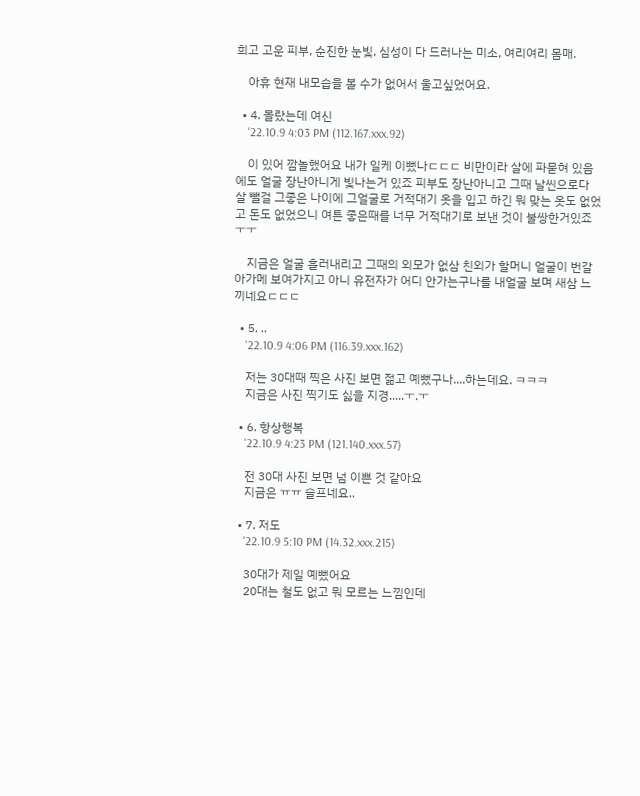희고 고운 피부, 순진한 눈빛, 심성이 다 드러나는 미소, 여리여리 몸매.

    아휴 현재 내모습을 볼 수가 없어서 울고싶었어요.

  • 4. 몰랐는데 여신
    '22.10.9 4:03 PM (112.167.xxx.92)

    이 있어 깜놀했어요 내가 일케 이뻤나ㄷㄷㄷ 비만이라 살에 파묻혀 있음에도 얼굴 장난아니게 빛나는거 있죠 피부도 장난아니고 그때 날씬으로다 살 뺄걸 그좋은 나이에 그얼굴로 거적대기 옷을 입고 하긴 뭐 맞는 옷도 없었고 돈도 없었으니 여튼 좋은때를 너무 거적대기로 보낸 것이 불쌍한거있죠ㅜㅜ

    지금은 얼굴 흘러내리고 그때의 외모가 없삼 친외가 할머니 얼굴이 번갈아가메 보여가지고 아니 유전자가 어디 안가는구나를 내얼굴 보며 새삼 느끼네요ㄷㄷㄷ

  • 5. ..
    '22.10.9 4:06 PM (116.39.xxx.162)

    저는 30대때 찍은 사진 보면 젊고 예뻤구나....하는데요. ㅋㅋㅋ
    지금은 사진 찍기도 싫을 지경.....ㅜ.ㅜ

  • 6. 항상행복
    '22.10.9 4:23 PM (121.140.xxx.57)

    전 30대 사진 보면 넘 이쁜 것 같아요
    지금은 ㅠㅠ 슬프네요..

  • 7. 저도
    '22.10.9 5:10 PM (14.32.xxx.215)

    30대가 제일 예뻤어요
    20대는 철도 없고 뭐 모르는 느낌인데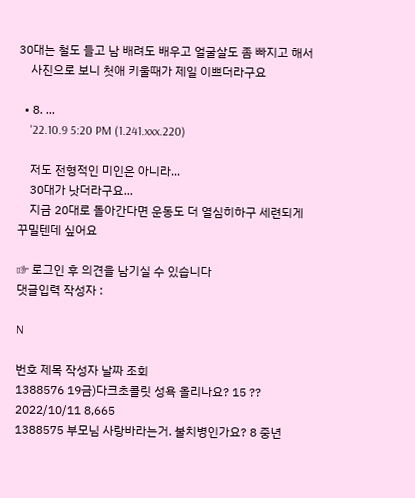30대는 철도 들고 남 배려도 배우고 얼굴살도 좀 빠지고 해서
    사진으로 보니 첫애 키울때가 제일 이쁘더라구요

  • 8. ...
    '22.10.9 5:20 PM (1.241.xxx.220)

    저도 전형적인 미인은 아니라...
    30대가 낫더라구요...
    지금 20대로 돌아간다면 운동도 더 열심히하구 세련되게 꾸밀텐데 싶어요

☞ 로그인 후 의견을 남기실 수 있습니다
댓글입력 작성자 :

N

번호 제목 작성자 날짜 조회
1388576 19금)다크초콜릿 성욕 올리나요? 15 ?? 2022/10/11 8,665
1388575 부모님 사랑바라는거. 불치병인가요? 8 중년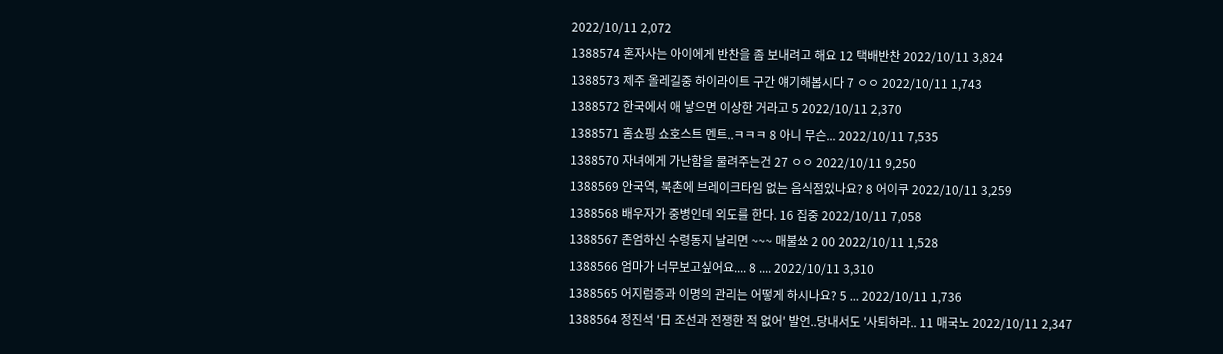2022/10/11 2,072
1388574 혼자사는 아이에게 반찬을 좀 보내려고 해요 12 택배반찬 2022/10/11 3,824
1388573 제주 올레길중 하이라이트 구간 얘기해봅시다 7 ㅇㅇ 2022/10/11 1,743
1388572 한국에서 애 낳으면 이상한 거라고 5 2022/10/11 2,370
1388571 홈쇼핑 쇼호스트 멘트..ㅋㅋㅋ 8 아니 무슨... 2022/10/11 7,535
1388570 자녀에게 가난함을 물려주는건 27 ㅇㅇ 2022/10/11 9,250
1388569 안국역, 북촌에 브레이크타임 없는 음식점있나요? 8 어이쿠 2022/10/11 3,259
1388568 배우자가 중병인데 외도를 한다. 16 집중 2022/10/11 7,058
1388567 존엄하신 수령동지 날리면 ~~~ 매불쑈 2 00 2022/10/11 1,528
1388566 엄마가 너무보고싶어요.... 8 .... 2022/10/11 3,310
1388565 어지럼증과 이명의 관리는 어떻게 하시나요? 5 ... 2022/10/11 1,736
1388564 정진석 '日 조선과 전쟁한 적 없어' 발언..당내서도 '사퇴하라.. 11 매국노 2022/10/11 2,347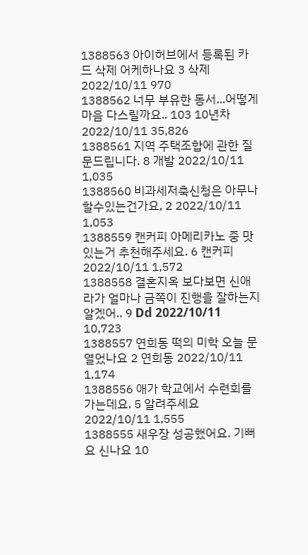1388563 아이허브에서 등록된 카드 삭제 어케하나요 3 삭제 2022/10/11 970
1388562 너무 부유한 동서...어떻게 마음 다스릴까요.. 103 10년차 2022/10/11 35,826
1388561 지역 주택조합에 관한 질문드립니다. 8 개발 2022/10/11 1,035
1388560 비과세저축신청은 아무나 할수있는건가요, 2 2022/10/11 1,053
1388559 캔커피 아메리카노 중 맛있는거 추천해주세요. 6 캔커피 2022/10/11 1,572
1388558 결혼지옥 보다보면 신애라가 얼마나 금쪽이 진행을 잘하는지 알겠어.. 9 Dd 2022/10/11 10,723
1388557 연희동 떡의 미학 오늘 문 열었나요 2 연희동 2022/10/11 1,174
1388556 애가 학교에서 수련회를 가는데요. 5 알려주세요 2022/10/11 1,555
1388555 새우장 성공했어요. 기뻐요 신나요 10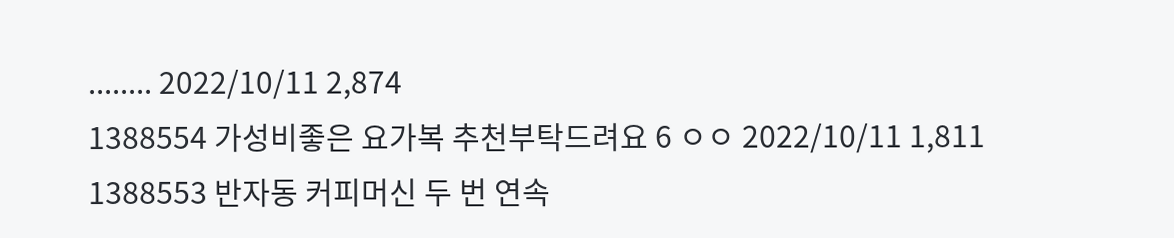........ 2022/10/11 2,874
1388554 가성비좋은 요가복 추천부탁드려요 6 ㅇㅇ 2022/10/11 1,811
1388553 반자동 커피머신 두 번 연속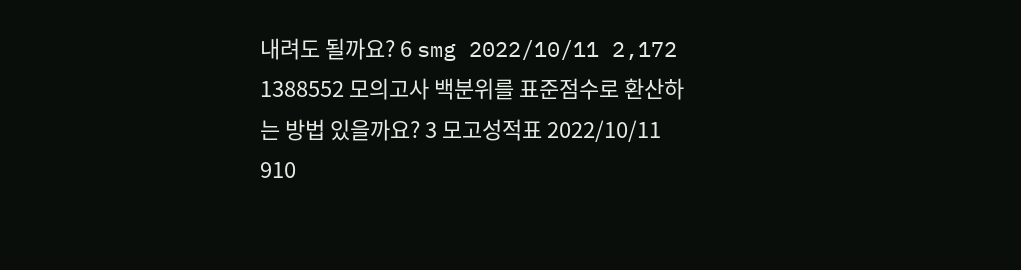내려도 될까요? 6 smg 2022/10/11 2,172
1388552 모의고사 백분위를 표준점수로 환산하는 방법 있을까요? 3 모고성적표 2022/10/11 910